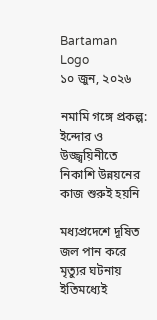Bartaman Logo
১০ জুন, ২০২৬

নমামি গঙ্গে প্রকল্প: ইন্দোর ও উজ্জ্বয়িনীতে নিকাশি উন্নয়নের কাজ শুরুই হয়নি

মধ্যপ্রদেশে দূষিত জল পান করে মৃত্যুর ঘটনায় ইতিমধ্যেই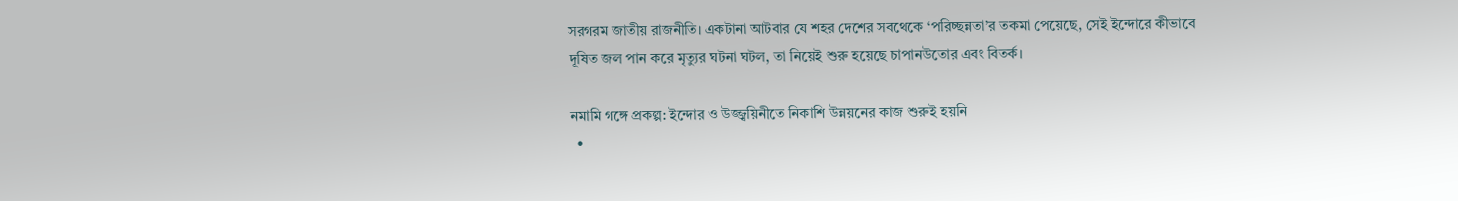সরগরম জাতীয় রাজনীতি। একটানা আটবার যে শহর দেশের সবথেকে ‘পরিচ্ছন্নতা’র তকমা পেয়েছে, সেই ইন্দোরে কীভাবে দূষিত জল পান করে মৃত্যুর ঘটনা ঘটল, তা নিয়েই শুরু হয়েছে চাপানউতোর এবং বিতর্ক।

নমামি গঙ্গে প্রকল্প: ইন্দোর ও উজ্জ্বয়িনীতে নিকাশি উন্নয়নের কাজ শুরুই হয়নি
  •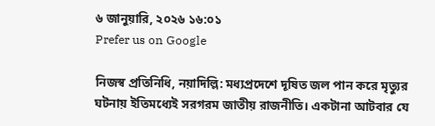৬ জানুয়ারি, ২০২৬ ১৬:০১
Prefer us on Google

নিজস্ব প্রতিনিধি, নয়াদিল্লি: মধ্যপ্রদেশে দূষিত জল পান করে মৃত্যুর ঘটনায় ইতিমধ্যেই সরগরম জাতীয় রাজনীতি। একটানা আটবার যে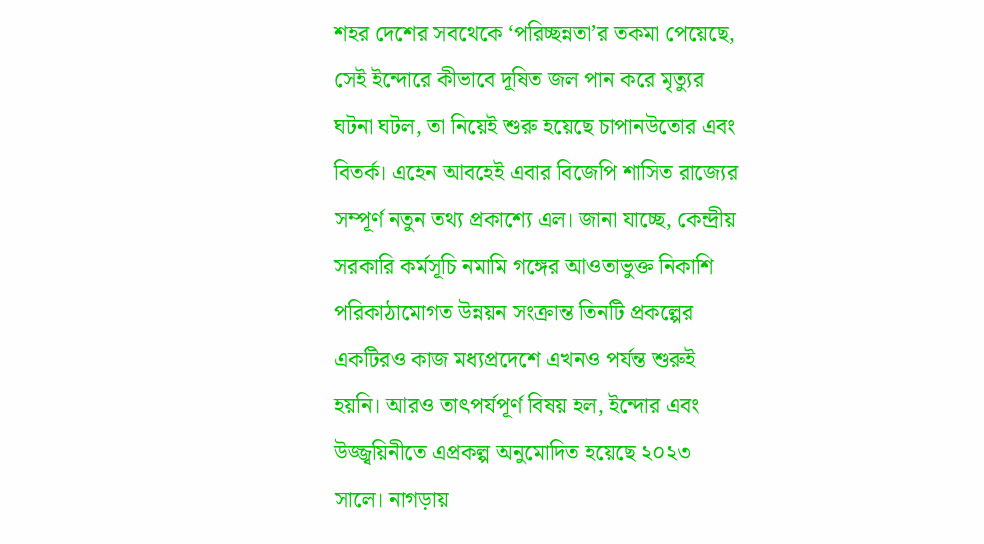শহর দেশের সবথেকে ‘পরিচ্ছন্নতা’র তকমা পেয়েছে, সেই ইন্দোরে কীভাবে দূষিত জল পান করে মৃত্যুর ঘটনা ঘটল, তা নিয়েই শুরু হয়েছে চাপানউতোর এবং বিতর্ক। এহেন আবহেই এবার বিজেপি শাসিত রাজ্যের সম্পূর্ণ নতুন তথ্য প্রকাশ্যে এল। জানা যাচ্ছে, কেন্দ্রীয় সরকারি কর্মসূচি নমামি গঙ্গের আওতাভুক্ত নিকাশি পরিকাঠামোগত উন্নয়ন সংক্রান্ত তিনটি প্রকল্পের একটিরও কাজ মধ্যপ্রদেশে এখনও পর্যন্ত শুরুই হয়নি। আরও তাৎপর্যপূর্ণ বিষয় হল, ইন্দোর এবং উজ্জ্বয়িনীতে এপ্রকল্প অনুমোদিত হয়েছে ২০২৩ সালে। নাগড়ায়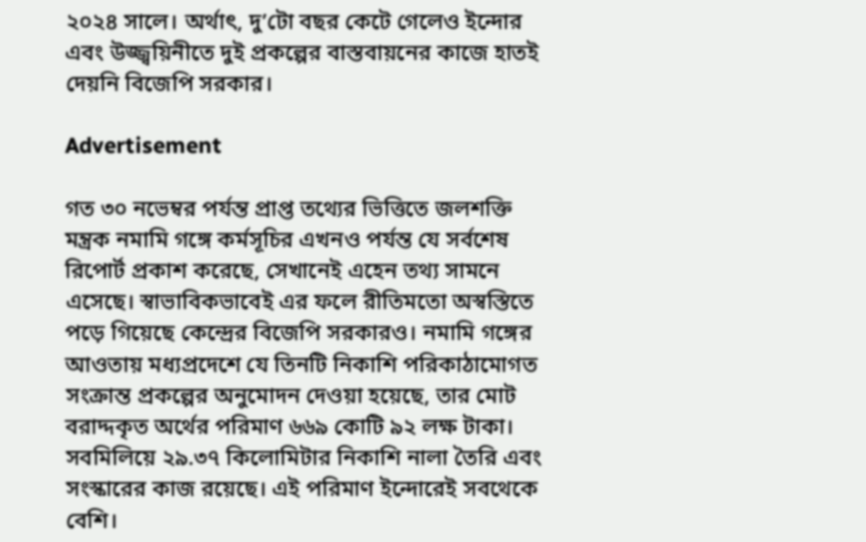২০২৪ সালে। অর্থাৎ, দু’টো বছর কেটে গেলেও ইন্দোর এবং উজ্জ্বয়িনীতে দুই প্রকল্পের বাস্তবায়নের কাজে হাতই দেয়নি বিজেপি সরকার।

Advertisement

গত ৩০ নভেম্বর পর্যন্ত প্রাপ্ত তথ্যের ভিত্তিতে জলশক্তি মন্ত্রক নমামি গঙ্গে কর্মসূচির এখনও পর্যন্ত যে সর্বশেষ রিপোর্ট প্রকাশ করেছে, সেখানেই এহেন তথ্য সামনে এসেছে। স্বাভাবিকভাবেই এর ফলে রীতিমতো অস্বস্তিতে পড়ে গিয়েছে কেন্দ্রের বিজেপি সরকারও। নমামি গঙ্গের আওতায় মধ্যপ্রদেশে যে তিনটি নিকাশি পরিকাঠামোগত সংক্রান্ত প্রকল্পের অনুমোদন দেওয়া হয়েছে, তার মোট বরাদ্দকৃত অর্থের পরিমাণ ৬৬৯ কোটি ৯২ লক্ষ টাকা। সবমিলিয়ে ২৯.৩৭ কিলোমিটার নিকাশি নালা তৈরি এবং সংস্কারের কাজ রয়েছে। এই পরিমাণ ইন্দোরেই সবথেকে বেশি।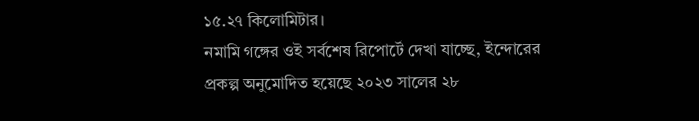১৫.২৭ কিলোমিটার।
নমামি গঙ্গের ওই সর্বশেষ রিপোর্টে দেখা যাচ্ছে, ইন্দোরের প্রকল্প অনুমোদিত হয়েছে ২০২৩ সালের ২৮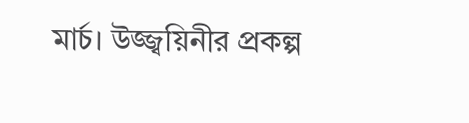মার্চ। উজ্জ্বয়িনীর প্রকল্প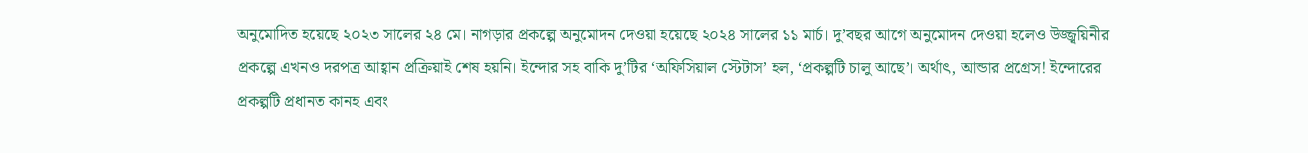অনুমোদিত হয়েছে ২০২৩ সালের ২৪ মে। নাগড়ার প্রকল্পে অনুমোদন দেওয়া হয়েছে ২০২৪ সালের ১১ মার্চ। দু’বছর আগে অনুমোদন দেওয়া হলেও উজ্জ্বয়িনীর প্রকল্পে এখনও দরপত্র আহ্বান প্রক্রিয়াই শেষ হয়নি। ইন্দোর সহ বাকি দু’টির ‘অফিসিয়াল স্টেটাস’ হল, ‘প্রকল্পটি চালু আছে’। অর্থাৎ, আন্ডার প্রগ্রেস! ইন্দোরের প্রকল্পটি প্রধানত কানহ এবং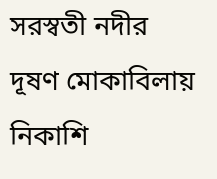সরস্বতী নদীর দূষণ মোকাবিলায় নিকাশি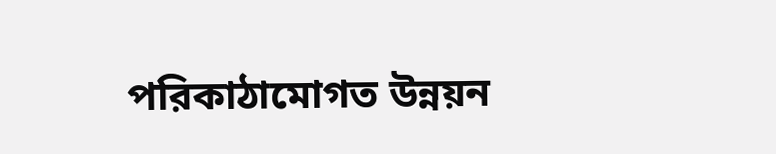পরিকাঠামোগত উন্নয়ন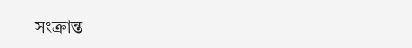সংক্রান্ত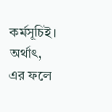কর্মসূচিই। অর্থাৎ, এর ফলে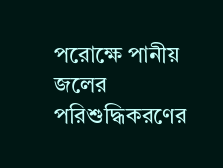পরোক্ষে পানীয় জলের পরিশুদ্ধিকরণের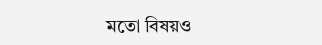মতো বিষয়ও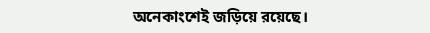অনেকাংশেই জড়িয়ে রয়েছে।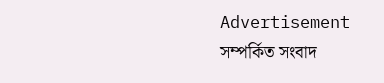Advertisement
সম্পর্কিত সংবাদ